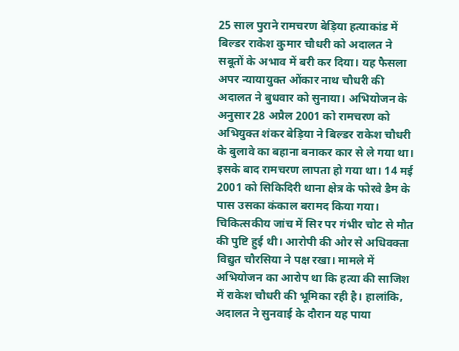25 साल पुराने रामचरण बेड़िया हत्याकांड में बिल्डर राकेश कुमार चौधरी को अदालत ने सबूतों के अभाव में बरी कर दिया। यह फैसला अपर न्यायायुक्त ओंकार नाथ चौधरी की अदालत ने बुधवार को सुनाया। अभियोजन के अनुसार 28 अप्रैल 2001 को रामचरण को अभियुक्त शंकर बेड़िया ने बिल्डर राकेश चौधरी के बुलावे का बहाना बनाकर कार से ले गया था। इसके बाद रामचरण लापता हो गया था। 14 मई 2001 को सिकिदिरी थाना क्षेत्र के फोरवे डैम के पास उसका कंकाल बरामद किया गया। चिकित्सकीय जांच में सिर पर गंभीर चोट से मौत की पुष्टि हुई थी। आरोपी की ओर से अधिवक्ता विद्युत चौरसिया ने पक्ष रखा। मामले में अभियोजन का आरोप था कि हत्या की साजिश में राकेश चौधरी की भूमिका रही है। हालांकि, अदालत ने सुनवाई के दौरान यह पाया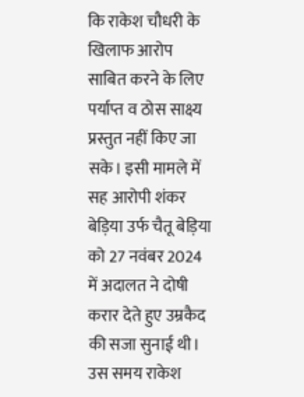कि राकेश चौधरी के खिलाफ आरोप साबित करने के लिए पर्याप्त व ठोस साक्ष्य प्रस्तुत नहीं किए जा सके। इसी मामले में सह आरोपी शंकर बेड़िया उर्फ चैतू बेड़िया को 27 नवंबर 2024 में अदालत ने दोषी करार देते हुए उम्रकैद की सजा सुनाई थी। उस समय राकेश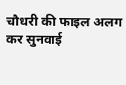चौधरी की फाइल अलग कर सुनवाई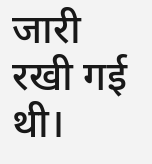जारी रखी गई थी।